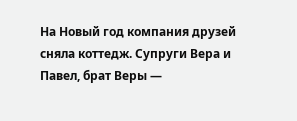На Новый год компания друзей сняла коттедж. Супруги Вера и Павел, брат Веры —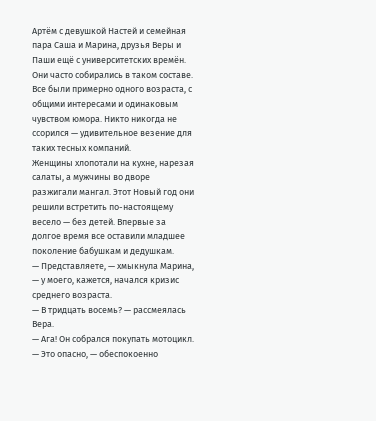Артём с девушкой Настей и семейная пара Саша и Марина, друзья Веры и Паши ещё с университетских времён.
Они часто собирались в таком составе. Все были примерно одного возраста, с общими интересами и одинаковым чувством юмора. Никто никогда не ссорился — удивительное везение для таких тесных компаний.
Женщины хлопотали на кухне, нарезая салаты, а мужчины во дворе разжигали мангал. Этот Новый год они решили встретить по-настоящему весело — без детей. Впервые за долгое время все оставили младшее поколение бабушкам и дедушкам.
— Представляете, — хмыкнула Марина, — у моего, кажется, начался кризис среднего возраста.
— В тридцать восемь? — рассмеялась Вера.
— Ага! Он собрался покупать мотоцикл.
— Это опасно, — обеспокоенно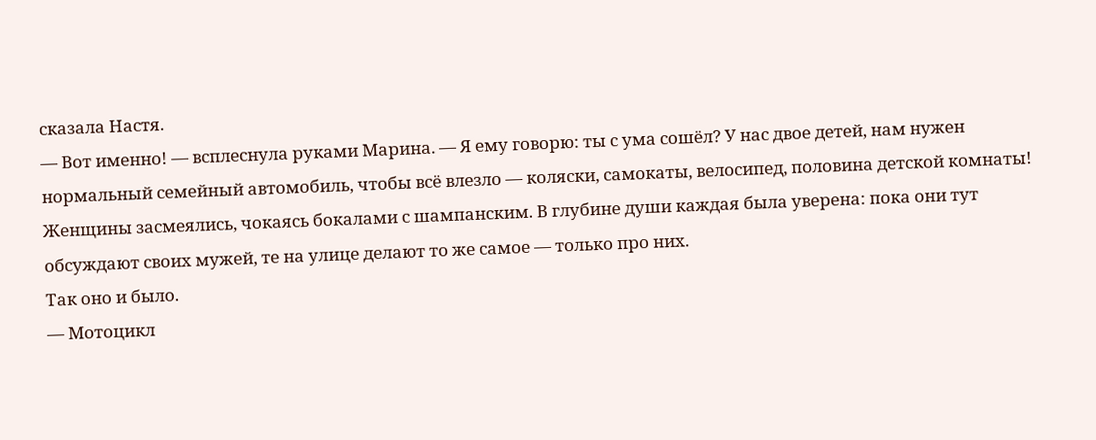сказала Настя.
— Вот именно! — всплеснула руками Марина. — Я ему говорю: ты с ума сошёл? У нас двое детей, нам нужен нормальный семейный автомобиль, чтобы всё влезло — коляски, самокаты, велосипед, половина детской комнаты!
Женщины засмеялись, чокаясь бокалами с шампанским. В глубине души каждая была уверена: пока они тут обсуждают своих мужей, те на улице делают то же самое — только про них.
Так оно и было.
— Мотоцикл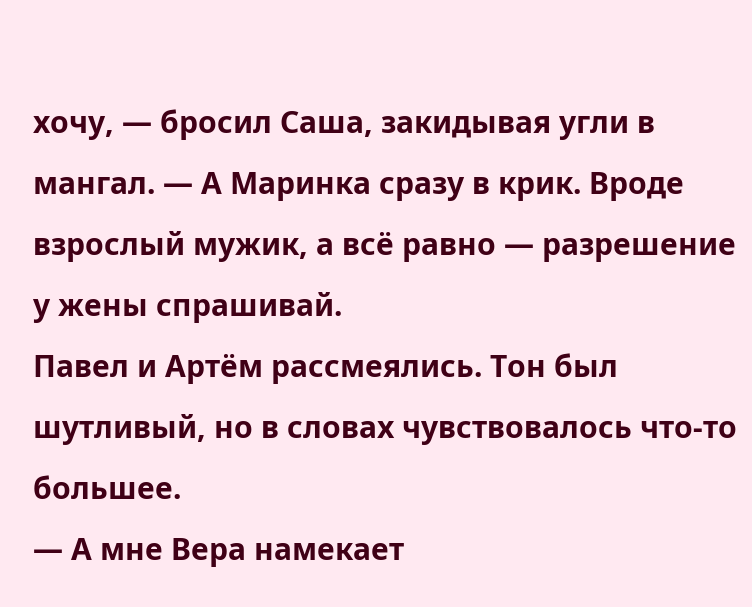хочу, — бросил Саша, закидывая угли в мангал. — А Маринка сразу в крик. Вроде взрослый мужик, а всё равно — разрешение у жены спрашивай.
Павел и Артём рассмеялись. Тон был шутливый, но в словах чувствовалось что-то большее.
— А мне Вера намекает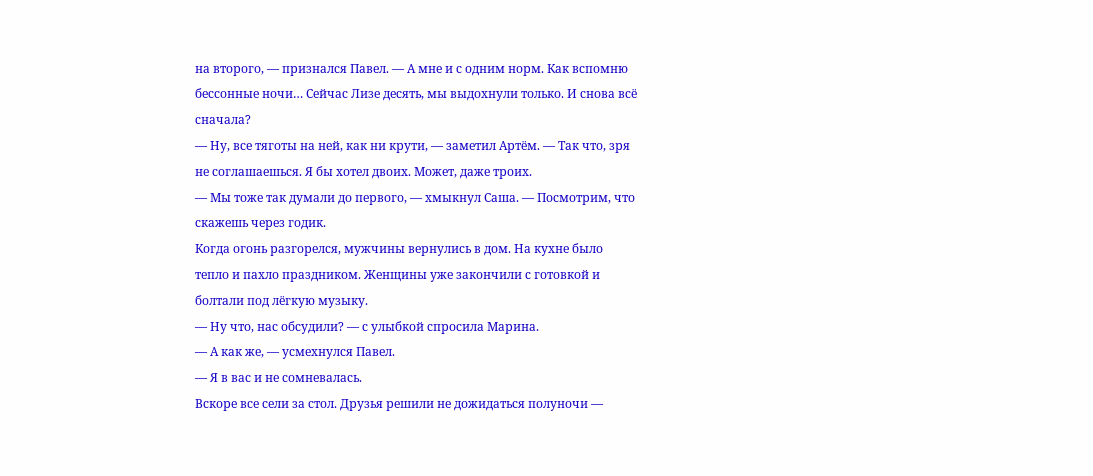на второго, — признался Павел. — А мне и с одним норм. Как вспомню бессонные ночи… Сейчас Лизе десять, мы выдохнули только. И снова всё сначала?
— Ну, все тяготы на ней, как ни крути, — заметил Артём. — Так что, зря не соглашаешься. Я бы хотел двоих. Может, даже троих.
— Мы тоже так думали до первого, — хмыкнул Саша. — Посмотрим, что скажешь через годик.
Когда огонь разгорелся, мужчины вернулись в дом. На кухне было тепло и пахло праздником. Женщины уже закончили с готовкой и болтали под лёгкую музыку.
— Ну что, нас обсудили? — с улыбкой спросила Марина.
— А как же, — усмехнулся Павел.
— Я в вас и не сомневалась.
Вскоре все сели за стол. Друзья решили не дожидаться полуночи —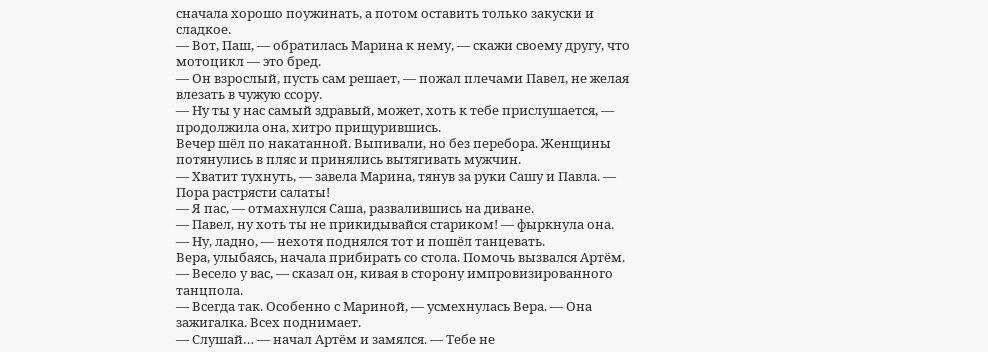сначала хорошо поужинать, а потом оставить только закуски и сладкое.
— Вот, Паш, — обратилась Марина к нему, — скажи своему другу, что мотоцикл — это бред.
— Он взрослый, пусть сам решает, — пожал плечами Павел, не желая влезать в чужую ссору.
— Ну ты у нас самый здравый, может, хоть к тебе прислушается, — продолжила она, хитро прищурившись.
Вечер шёл по накатанной. Выпивали, но без перебора. Женщины потянулись в пляс и принялись вытягивать мужчин.
— Хватит тухнуть, — завела Марина, тянув за руки Сашу и Павла. — Пора растрясти салаты!
— Я пас, — отмахнулся Саша, развалившись на диване.
— Павел, ну хоть ты не прикидывайся стариком! — фыркнула она.
— Ну, ладно, — нехотя поднялся тот и пошёл танцевать.
Вера, улыбаясь, начала прибирать со стола. Помочь вызвался Артём.
— Весело у вас, — сказал он, кивая в сторону импровизированного танцпола.
— Всегда так. Особенно с Мариной, — усмехнулась Вера. — Она зажигалка. Всех поднимает.
— Слушай… — начал Артём и замялся. — Тебе не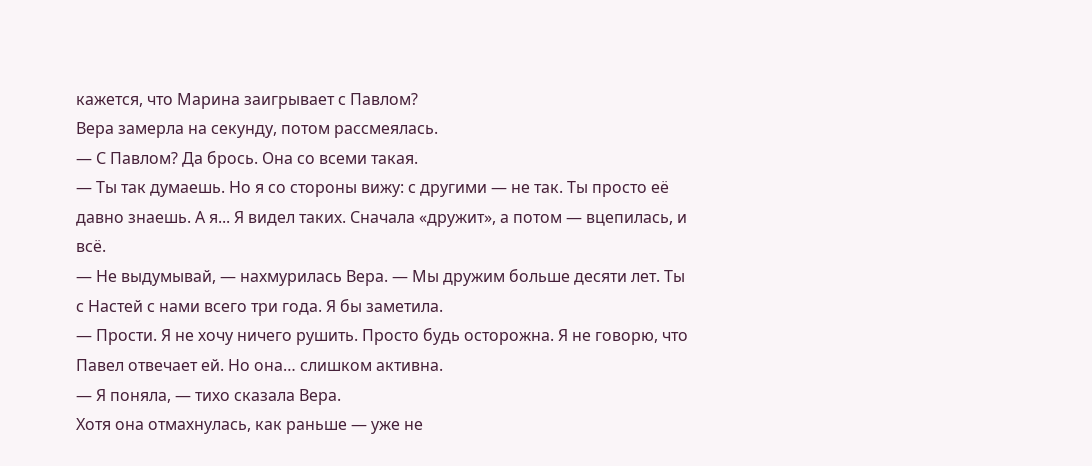кажется, что Марина заигрывает с Павлом?
Вера замерла на секунду, потом рассмеялась.
— С Павлом? Да брось. Она со всеми такая.
— Ты так думаешь. Но я со стороны вижу: с другими — не так. Ты просто её давно знаешь. А я... Я видел таких. Сначала «дружит», а потом — вцепилась, и всё.
— Не выдумывай, — нахмурилась Вера. — Мы дружим больше десяти лет. Ты с Настей с нами всего три года. Я бы заметила.
— Прости. Я не хочу ничего рушить. Просто будь осторожна. Я не говорю, что Павел отвечает ей. Но она… слишком активна.
— Я поняла, — тихо сказала Вера.
Хотя она отмахнулась, как раньше — уже не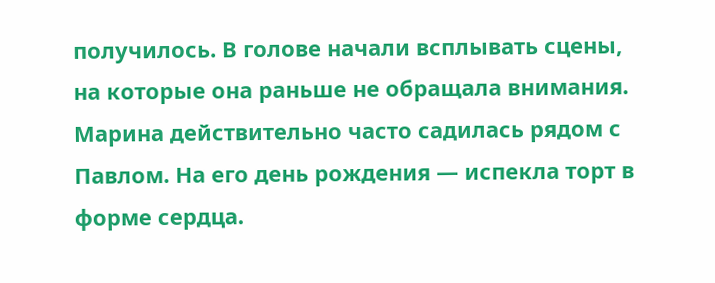получилось. В голове начали всплывать сцены, на которые она раньше не обращала внимания. Марина действительно часто садилась рядом с Павлом. На его день рождения — испекла торт в форме сердца.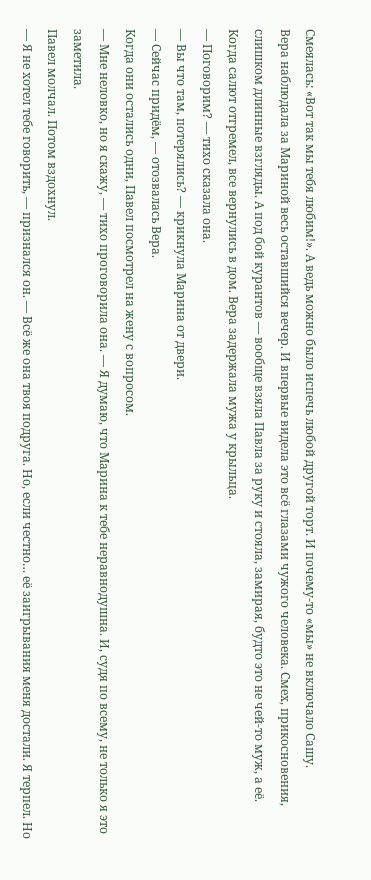Смеялась: «Вот так мы тебя любим!». А ведь можно было испечь любой другой торт. И почему-то «мы» не включало Сашу.
Вера наблюдала за Мариной весь оставшийся вечер. И впервые видела это всё глазами чужого человека. Смех, прикосновения, слишком длинные взгляды. А под бой курантов — вообще взяла Павла за руку и стояла, замирая, будто это не чей-то муж, а её.
Когда салют отгремел, все вернулись в дом. Вера задержала мужа у крыльца.
— Поговорим? — тихо сказала она.
— Вы что там, потерялись? — крикнула Марина от двери.
— Сейчас придём, — отозвалась Вера.
Когда они остались одни, Павел посмотрел на жену с вопросом.
— Мне неловко, но я скажу, — тихо проговорила она. — Я думаю, что Марина к тебе неравнодушна. И, судя по всему, не только я это заметила.
Павел молчал. Потом вздохнул.
— Я не хотел тебе говорить, — признался он. — Всё же она твоя подруга. Но, если честно… её заигрывания меня достали. Я терпел. Но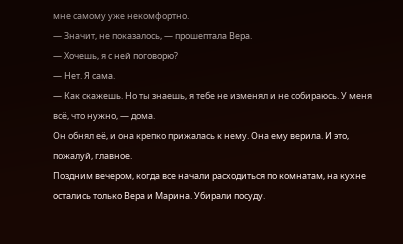мне самому уже некомфортно.
— Значит, не показалось, — прошептала Вера.
— Хочешь, я с ней поговорю?
— Нет. Я сама.
— Как скажешь. Но ты знаешь, я тебе не изменял и не собираюсь. У меня всё, что нужно, — дома.
Он обнял её, и она крепко прижалась к нему. Она ему верила. И это, пожалуй, главное.
Поздним вечером, когда все начали расходиться по комнатам, на кухне остались только Вера и Марина. Убирали посуду.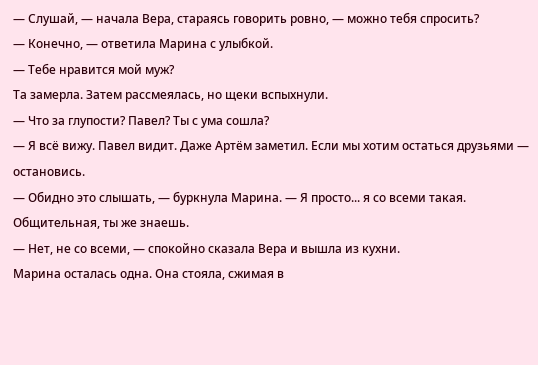— Слушай, — начала Вера, стараясь говорить ровно, — можно тебя спросить?
— Конечно, — ответила Марина с улыбкой.
— Тебе нравится мой муж?
Та замерла. Затем рассмеялась, но щеки вспыхнули.
— Что за глупости? Павел? Ты с ума сошла?
— Я всё вижу. Павел видит. Даже Артём заметил. Если мы хотим остаться друзьями — остановись.
— Обидно это слышать, — буркнула Марина. — Я просто... я со всеми такая. Общительная, ты же знаешь.
— Нет, не со всеми, — спокойно сказала Вера и вышла из кухни.
Марина осталась одна. Она стояла, сжимая в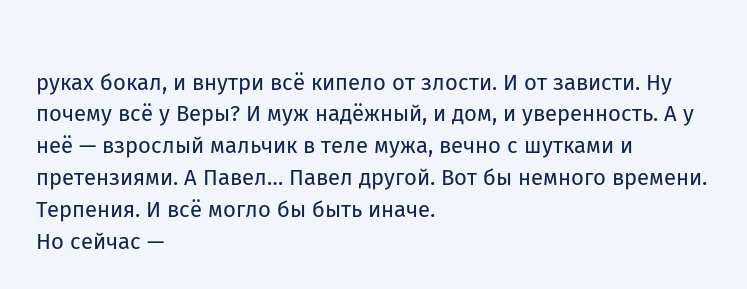руках бокал, и внутри всё кипело от злости. И от зависти. Ну почему всё у Веры? И муж надёжный, и дом, и уверенность. А у неё — взрослый мальчик в теле мужа, вечно с шутками и претензиями. А Павел… Павел другой. Вот бы немного времени. Терпения. И всё могло бы быть иначе.
Но сейчас —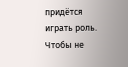придётся играть роль. Чтобы не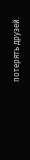потерять друзей.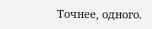Точнее, одного.